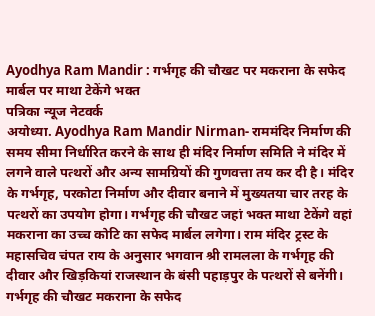Ayodhya Ram Mandir : गर्भगृह की चौखट पर मकराना के सफेद मार्बल पर माथा टेकेंगे भक्त
पत्रिका न्यूज नेटवर्क
अयोध्या. Ayodhya Ram Mandir Nirman- राममंदिर निर्माण की समय सीमा निर्धारित करने के साथ ही मंदिर निर्माण समिति ने मंदिर में लगने वाले पत्थरों और अन्य सामग्रियों की गुणवत्ता तय कर दी है। मंदिर के गर्भगृह, परकोटा निर्माण और दीवार बनाने में मुख्यतया चार तरह के पत्थरों का उपयोग होगा। गर्भगृह की चौखट जहां भक्त माथा टेकेंगे वहां मकराना का उच्च कोटि का सफेद मार्बल लगेगा। राम मंदिर ट्रस्ट के महासचिव चंपत राय के अनुसार भगवान श्री रामलला के गर्भगृह की दीवार और खिड़कियां राजस्थान के बंसी पहाड़पुर के पत्थरों से बनेंगी। गर्भगृह की चौखट मकराना के सफेद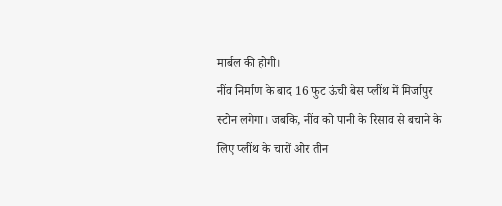मार्बल की होगी।
नींव निर्माण के बाद 16 फुट ऊंची बेस प्लींथ में मिर्जापुर स्टोन लगेगा। जबकि, नींव को पानी के रिसाव से बचाने के लिए प्लींथ के चारों ओर तीन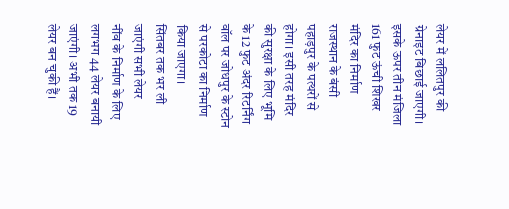लेयर में ललितपुर की ग्रेनाइट बिछाई जाएगी। इसके ऊपर तीन मंजिला 161 फुट ऊंची शिखर मंदिर का निर्माण राजस्थान के बंसी पहाड़पुर के पत्थरों से होगा। इसी तरह मंदिर की सुरक्षा के लिए भूमि के 12 फुट अंदर रिटर्निंग वॉल पर जोधपुर के स्टोन से परकोटा का निर्माण किया जाएगा।
सिंतबर तक भर ली जाएंगी सभी लेयर
नींव के निर्माण के लिए लगभग 44 लेयर बनायी जाएंगी। अभी तक 19 लेयर बन चुकी हैं।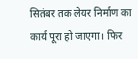सितंबर तक लेयर निर्माण का कार्य पूरा हो जाएगा। फिर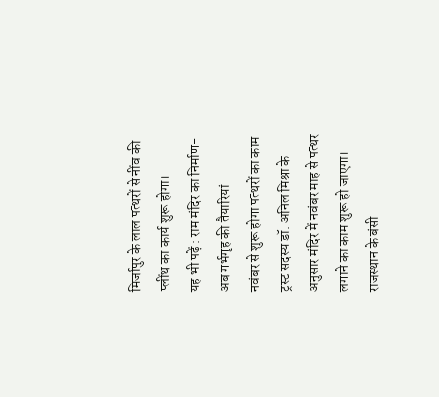मिर्जापुर के लाल पत्थरों से नींव की प्लींथ का कार्य शुरू होगा।
यह भी पढ़ें : राम मंदिर का निर्माण- अब गर्भगृह की तैयारियां
नवंबर से शुरू होगा पत्थरों का काम
ट्रस्ट सदस्य डॉ. अनिल मिश्रा के अनुसार मंदिर में नवंबर माह से पत्थर लगाने का काम शुरू हो जाएगा। राजस्थान के बंसी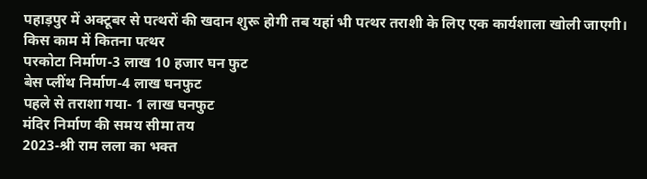पहाड़पुर में अक्टूबर से पत्थरों की खदान शुरू होगी तब यहां भी पत्थर तराशी के लिए एक कार्यशाला खोली जाएगी।
किस काम में कितना पत्थर
परकोटा निर्माण-3 लाख 10 हजार घन फुट
बेस प्लींथ निर्माण-4 लाख घनफुट
पहले से तराशा गया- 1 लाख घनफुट
मंदिर निर्माण की समय सीमा तय
2023-श्री राम लला का भक्त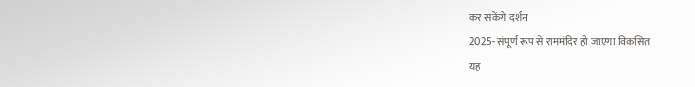कर सकेंगे दर्शन
2025- संपूर्ण रूप से राममंदिर हो जाएगा विकसित
यह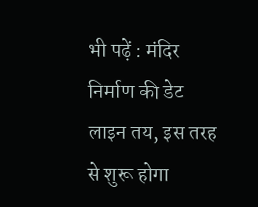भी पढ़ें : मंदिर निर्माण की डेट लाइन तय, इस तरह से शुरू होगा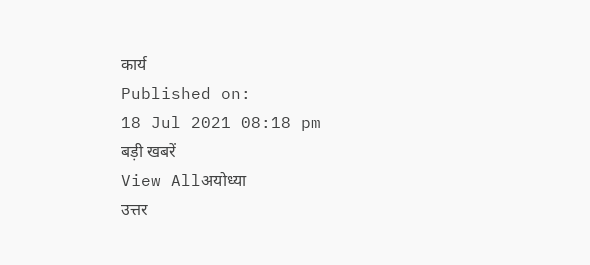कार्य
Published on:
18 Jul 2021 08:18 pm
बड़ी खबरें
View Allअयोध्या
उत्तर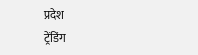प्रदेश
ट्रेंडिंग